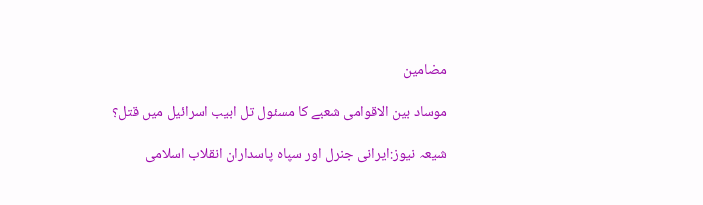مضامین

موساد بین الاقوامی شعبے کا مسئول تل ابیب اسرائیل میں قتل؟

شیعہ نیوز:ایرانی جنرل اور سپاہ پاسداران انقلاب اسلامی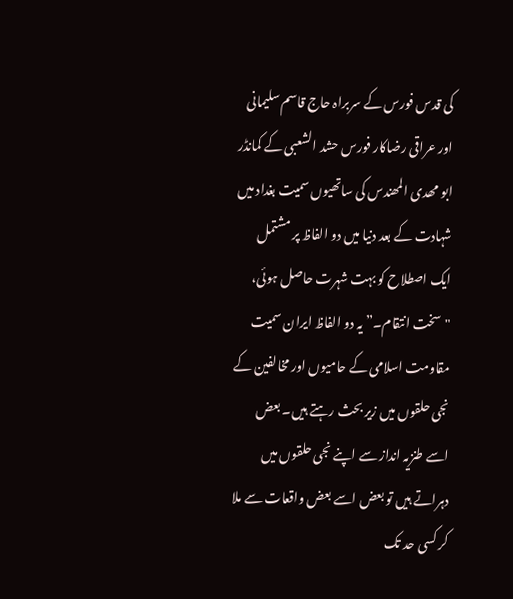کی قدس فورس کے سربراہ حاج قاسم سلیمانی اور عراقی رضاکار فورس حشد الشعبی کے کمانڈر ابو مھدی المھندس کی ساتھیوں سمیت بغداد میں شہادت کے بعد دنیا میں دو الفاظ پر مشتمل ایک اصطلاح کو بہت شہرت حاصل ہوئی، "سخت انتقام۔” یہ دو الفاظ ایران سمیت مقاومت اسلامی کے حامیوں اور مخالفین کے نجی حلقوں میں زیر بحث رہتے ہیں۔ بعض اسے طنزیہ انداز سے اپنے نجی حلقوں میں دہراتے ہیں تو بعض اسے بعض واقعات سے ملا کر کسی حد تک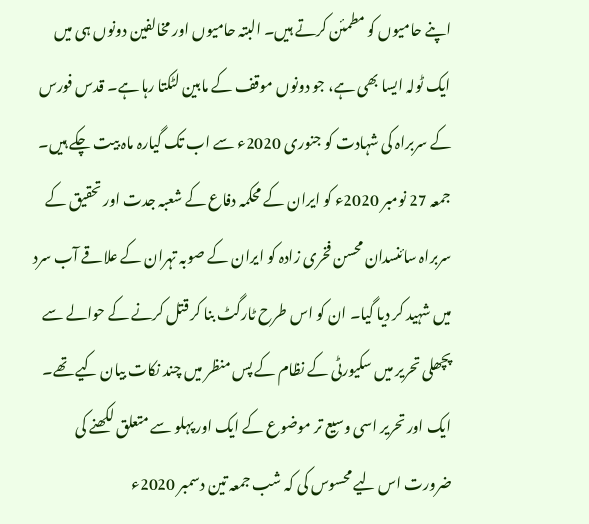اپنے حامیوں کو مطمئن کرتے ہیں۔ البتہ حامیوں اور مخالفین دونوں ہی میں ایک ٹولہ ایسا بھی ہے، جو دونوں موقف کے مابین لٹکتا رہا ہے۔ قدس فورس کے سربراہ کی شہادت کو جنوری 2020ء سے اب تک گیارہ ماہ بیت چکے ہیں۔ جمعہ 27 نومبر 2020ء کو ایران کے محکمہ دفاع کے شعبہ جدت اور تحقیق کے سربراہ سائنسدان محسن فخری زادہ کو ایران کے صوبہ تہران کے علاقے آب سرد میں شہید کر دیا گیا۔ ان کو اس طرح ٹارگٹ بنا کر قتل کرنے کے حوالے سے پچھلی تحریر میں سکیورٹی کے نظام کے پس منظر میں چند نکات بیان کیے تھے۔ ایک اور تحریر اسی وسیع تر موضوع کے ایک اور پہلو سے متعلق لکھنے کی ضرورت اس لیے محسوس کی کہ شب جمعہ تین دسمبر 2020ء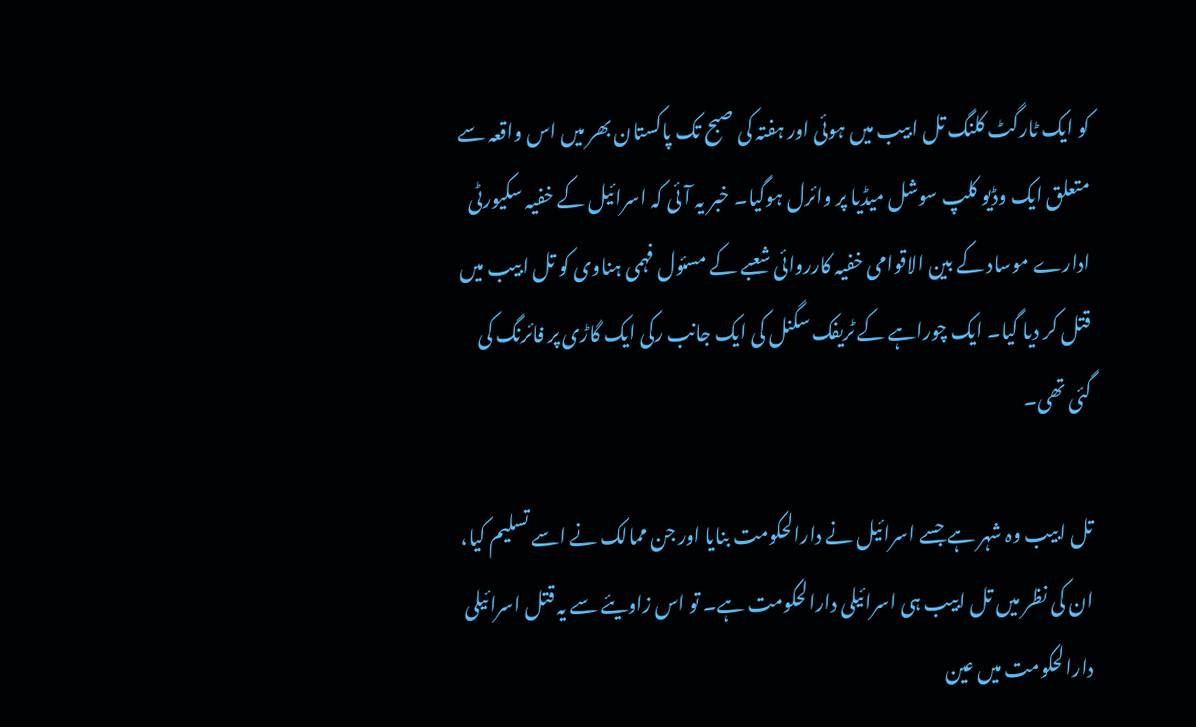کو ایک ٹارگٹ کلنگ تل ابیب میں ہوئی اور ہفتہ کی صبح تک پاکستان بھر میں اس واقعہ سے متعلق ایک وڈیو کلپ سوشل میڈیا پر وائرل ہوگیا۔ خبر یہ آئی کہ اسرائیل کے خفیہ سکیورٹی ادارے موساد کے بین الاقوامی خفیہ کارروائی شعبے کے مسئول فہمی ہناوی کو تل ابیب میں قتل کر دیا گیا۔ ایک چوراہے کے ٹریفک سگنل کی ایک جانب رکی ایک گاڑی پر فائرنگ کی گئی تھی۔

تل ابیب وہ شہر ہے جسے اسرائیل نے دارالحکومت بنایا اور جن ممالک نے اسے تسلیم کیا، ان کی نظر میں تل ابیب ہی اسرائیلی دارالحکومت ہے۔ تو اس زاویئے سے یہ قتل اسرائیلی دارالحکومت میں عین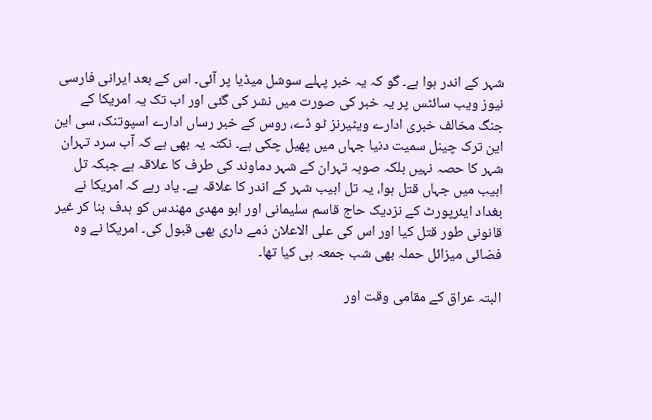شہر کے اندر ہوا ہے۔ گو کہ یہ خبر پہلے سوشل میڈیا پر آئی۔ اس کے بعد ایرانی فارسی نیوز ویب سائٹس پر یہ خبر کی صورت میں نشر کی گئی اور اب تک یہ امریکا کے جنگ مخالف خبری ادارے ویٹیرنز ٹو ڈے، روس کے خبر رساں ادارے اسپوتنک، سی این این ترک چینل سمیت دنیا جہاں میں پھیل چکی ہے۔ نکتہ یہ بھی ہے کہ آب سرد تہران شہر کا حصہ نہیں بلکہ صوبہ تہران کے شہر دماوند کی طرف کا علاقہ ہے جبکہ تل ابیب میں جہاں قتل ہوا، یہ تل ابیب شہر کے اندر کا علاقہ ہے۔ یاد رہے کہ امریکا نے بغداد ایئرپورٹ کے نزدیک حاج قاسم سلیمانی اور ابو مھدی مھندس کو ہدف بنا کر غیر قانونی طور قتل کیا اور اس کی علی الاعلان ذمے داری بھی قبول کی۔ امریکا نے وہ فضائی میزائل حملہ بھی شب جمعہ ہی کیا تھا۔

البتہ عراق کے مقامی وقت اور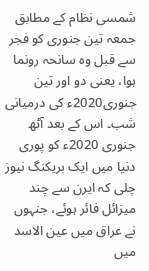شمسی نظام کے مطابق جمعہ تین جنوری کو فجر سے قبل وہ سانحہ رونما ہوا، یعنی دو اور تین جنوری2020ء کی درمیانی شب۔ اس کے بعد آٹھ جنوری 2020ء کو پوری دنیا میں ایک بریکنگ نیوز چلی کہ ایرن سے چند میزائل فائر ہوئے، جنہوں نے عراق میں عین الاسد میں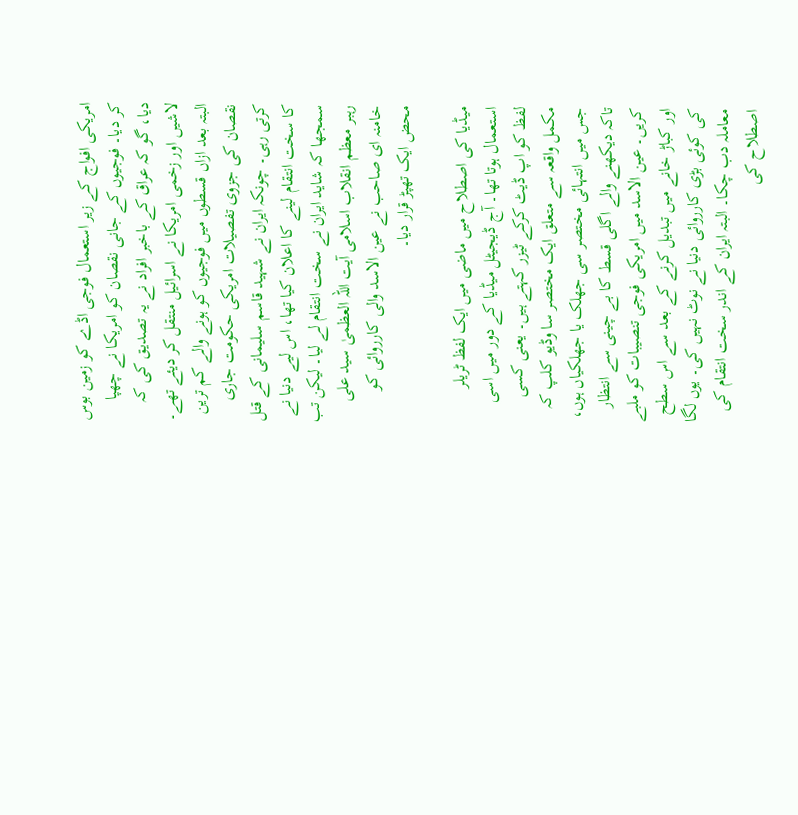امریکی افواج کے زیر استعمال فوجی اڈے کو زمین بوس کر دیا۔ فوجیوں کے جانی نقصان کو امریکا نے چھپا دیا، گو کہ عراق کے باخبر افراد نے یہ تصدیق کی کہ لاشیں اور زخمی امریکا نے اسرائیل منتقل کر دیئے تھے۔ البتہ بعد ازاں قسطوں میں فوجیوں کو ہونے والے کم ترین نقصان کی جزوی تفصیلات امریکی حکومت جاری کرتی رہی۔ چونکہ ایران نے شہید قاسم سلیمانی کے قتل کا سخت انتقام لینے کا اعلان کیا تھا، اس لیے دنیا نے سمجھا کہ شاید ایران نے سخت انتقام لے لیا۔ لیکن تب رہبر معظم انقلاب اسلامی آیت اللہ العظمیٰ سید علی خامنہ ای صاحب نے عین الاسد والی کارروائی کو محض ایک تھپڑ قرار دیا۔

میڈیا کی اصطلاح میں ماضی میں ایک لفظ ٹریلر استعمال ہوتا تھا۔ آج ڈیجیٹل میڈیا کے دور میں اسی لفظ کو اپ ڈیٹ کرکے ٹیزر کہتے ہیں۔ یعنی کسی مکمل واقعہ سے متعلق ایک مختصر سا وڈیو کلپ کہ جس میں انتہائی مختصر سی جھلک یا جھلکیاں ہوں، تاکہ دیکھنے والے اگلی قسط کا بے چینی سے انتظار کریں۔ عین الاسد میں امریکی فوجی تنصیبات کو ملبے اور کباڑ خانے میں تبدیل کرنے کے بعد سے اس سطح کی کوئی بڑی کارروائی دنیا نے نوٹ نہیں کی۔ یوں لگا معاملہ دب چکا۔ البتہ ایران کے اندر سخت انتقام کی اصطلاح کی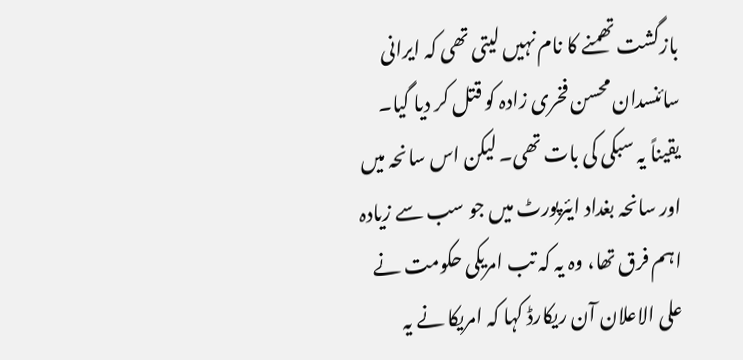بازگشت تھمنے کا نام نہیں لیتی تھی کہ ایرانی سائنسدان محسن فخری زادہ کو قتل کر دیا گیا۔ یقیناً یہ سبکی کی بات تھی۔ لیکن اس سانحہ میں اور سانحہ بغداد ایئرپورٹ میں جو سب سے زیادہ اہم فرق تھا، وہ یہ کہ تب امریکی حکومت نے علی الاعلان آن ریکارڈ کہا کہ امریکا نے یہ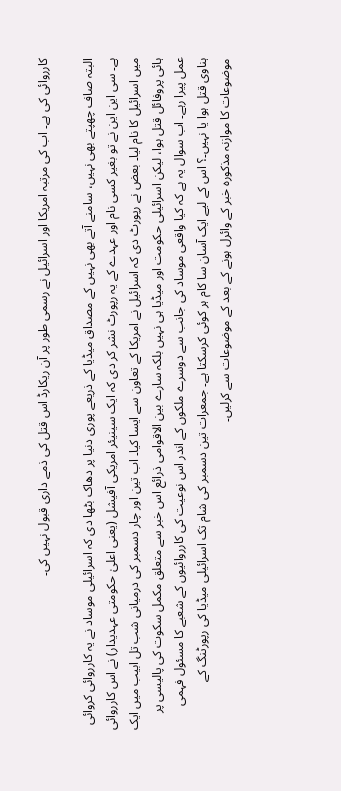کارروائی کی ہے۔ اب کی مرتبہ امریکا اور اسرائیل نے رسمی طور پر آن ریکارڈ اس قتل کی ذمے داری قبول نہیں کی۔

البتہ صاف چھپتے بھی نہیں، سامنے آتے بھی نہیں کے مصداق میڈیا کے ذریعے پوری دنیا پر دھاک بٹھا دی کہ اسرائیلی موساد نے یہ کارروائی کروائی ہے۔ سی این این نے تو بغیر کسی نام اور عہدے کے یہ رپورٹ نشر کر دی کہ ایک سینیئر امریکی آفیشل (یعنی اعلیٰ حکومتی عہدیدار) نے اس کارروائی میں اسرائیل کا نام لیا۔ بعض نے رپورٹ دی کہ اسرائیل نے امریکا کے تعاون سے ایسا کیا۔ اب تین اور چار دسمبر کی درمیانی شب تل ابیب میں ایک ہائی پروفائل قتل ہوا، لیکن اسرائیلی حکومت اور میڈیا ہی نہیں بلکہ سارے بین الاقوامی ذرائع اس خبر سے متعلق مکمل سکوت کی پالیسی پر عمل پیرا رہے۔ اب سوال یہ ہے کہ کیا واقعی موساد کی جانب سے دوسرے ملکوں کے اندر اس نوعیت کی کارروائیوں کے شعبے کا مسئول فہمی ہناوی قتل ہوا یا نہیں۔؟ اس کے لیے ایک آسان سا کام ہر کوئی کرسکتا ہے۔ جمعرات تین دسمبر کی شام تک اسرائیلی میڈیا کی رپورٹنگ کے موضوعات کا موازنہ مذکورہ خبر کے وائرل ہونے کے بعد کے موضوعات سے کرلیں۔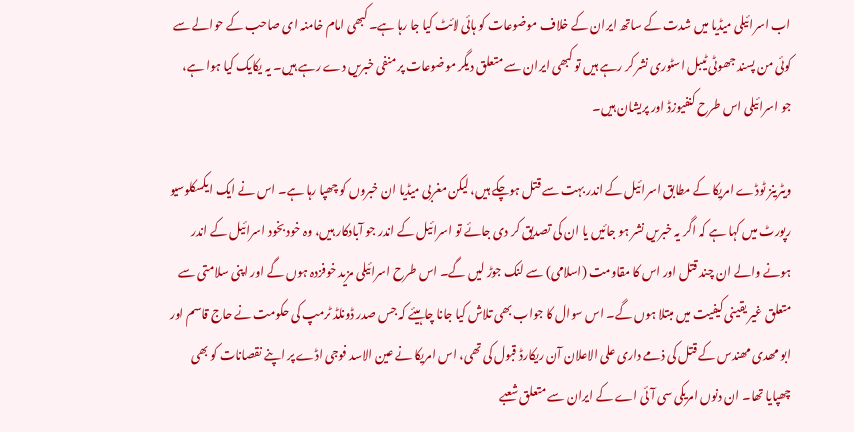اب اسرائیلی میڈیا میں شدت کے ساتھ ایران کے خلاف موضوعات کو ہائی لائٹ کیا جا رہا ہے۔ کبھی امام خامنہ ای صاحب کے حوالے سے کوئی من پسند جھوٹی ٹیبل اسٹوری نشر کر رہے ہیں تو کبھی ایران سے متعلق دیگر موضوعات پر منفی خبریں دے رہے ہیں۔ یہ یکایک کیا ہوا ہے، جو اسرائیلی اس طرح کنفیوزڈ اور پریشان ہیں۔

ویٹرینز ٹوڈے امریکا کے مطابق اسرائیل کے اندر بہت سے قتل ہوچکے ہیں، لیکن مغربی میڈیا ان خبروں کو چھپا رہا ہے۔ اس نے ایک ایکسکلوسیو رپورٹ میں کہا ہے کہ اگر یہ خبریں نشر ہو جائیں یا ان کی تصدیق کر دی جائے تو اسرائیل کے اندر جو آبادکار ہیں، وہ خود بخود اسرائیل کے اندر ہونے والے ان چند قتل اور اس کا مقاومت (اسلامی) سے لنک جوڑ لیں گے۔ اس طرح اسرائیلی مزید خوفزدہ ہوں گے اور اپنی سلامتی سے متعلق غیر یقینی کیفیت میں مبتلا ہوں گے۔ اس سوال کا جواب بھی تلاش کیا جانا چاہیئے کہ جس صدر ڈونلڈ ٹرمپ کی حکومت نے حاج قاسم اور ابو مھدی مھندس کے قتل کی ذمے داری علی الاعلان آن ریکارڈ قبول کی تھی، اس امریکا نے عین الاسد فوجی اڈے پر اپنے نقصانات کو بھی چھپایا تھا۔ ان دنوں امریکی سی آئی اے کے ایران سے متعلق شعبے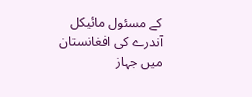کے مسئول مائیکل آندرے کی افغانستان میں جہاز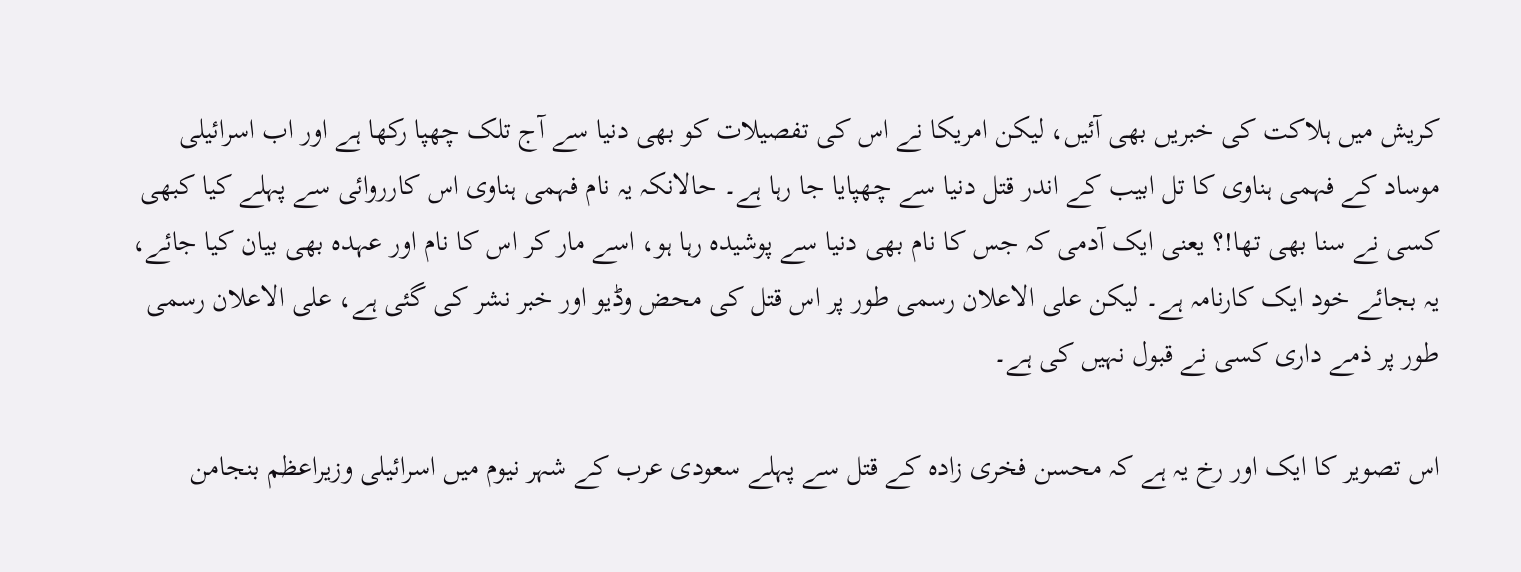کریش میں ہلاکت کی خبریں بھی آئیں، لیکن امریکا نے اس کی تفصیلات کو بھی دنیا سے آج تلک چھپا رکھا ہے اور اب اسرائیلی موساد کے فہمی ہناوی کا تل ابیب کے اندر قتل دنیا سے چھپایا جا رہا ہے۔ حالانکہ یہ نام فہمی ہناوی اس کارروائی سے پہلے کیا کبھی کسی نے سنا بھی تھا!؟ یعنی ایک آدمی کہ جس کا نام بھی دنیا سے پوشیدہ رہا ہو، اسے مار کر اس کا نام اور عہدہ بھی بیان کیا جائے، یہ بجائے خود ایک کارنامہ ہے۔ لیکن علی الاعلان رسمی طور پر اس قتل کی محض وڈیو اور خبر نشر کی گئی ہے، علی الاعلان رسمی طور پر ذمے داری کسی نے قبول نہیں کی ہے۔

اس تصویر کا ایک اور رخ یہ ہے کہ محسن فخری زادہ کے قتل سے پہلے سعودی عرب کے شہر نیوم میں اسرائیلی وزیراعظم بنجامن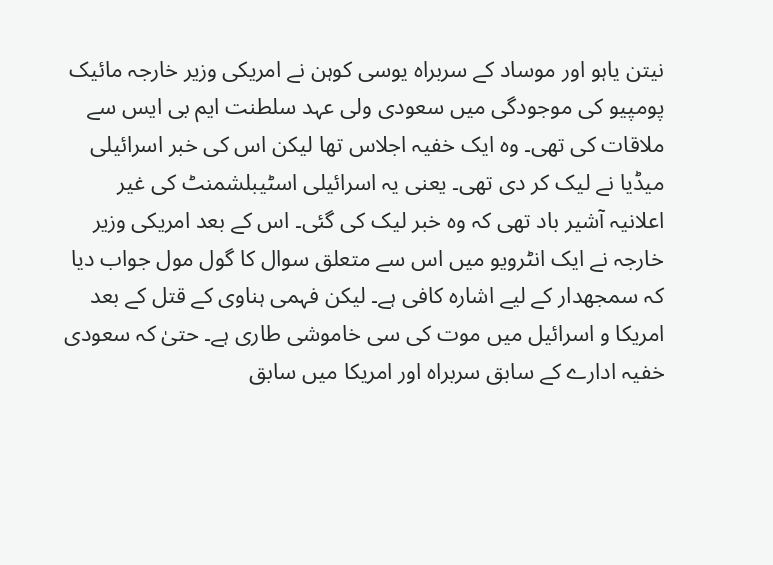نیتن یاہو اور موساد کے سربراہ یوسی کوہن نے امریکی وزیر خارجہ مائیک پومپیو کی موجودگی میں سعودی ولی عہد سلطنت ایم بی ایس سے ملاقات کی تھی۔ وہ ایک خفیہ اجلاس تھا لیکن اس کی خبر اسرائیلی میڈیا نے لیک کر دی تھی۔ یعنی یہ اسرائیلی اسٹیبلشمنٹ کی غیر اعلانیہ آشیر باد تھی کہ وہ خبر لیک کی گئی۔ اس کے بعد امریکی وزیر خارجہ نے ایک انٹرویو میں اس سے متعلق سوال کا گول مول جواب دیا کہ سمجھدار کے لیے اشارہ کافی ہے۔ لیکن فہمی ہناوی کے قتل کے بعد امریکا و اسرائیل میں موت کی سی خاموشی طاری ہے۔ حتیٰ کہ سعودی خفیہ ادارے کے سابق سربراہ اور امریکا میں سابق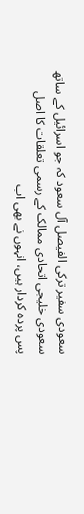سعودی سفیر ترکی الفیصل آل سعود کہ جو اسرائیل کے ساتھ سعودی خلیجی اتحادی ممالک کے رسمی تعلقات کا اصل پس پردہ کردار ہیں، انہوں نے بھی اب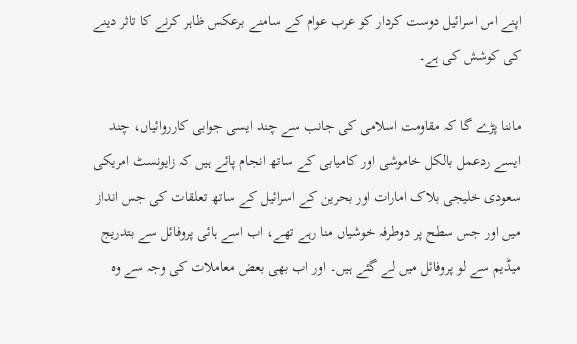اپنے اس اسرائیل دوست کردار کو عرب عوام کے سامنے برعکس ظاہر کرنے کا تاثر دینے کی کوشش کی ہے۔

ماننا پڑے گا کہ مقاومت اسلامی کی جانب سے چند ایسی جوابی کارروائیاں، چند ایسے ردعمل بالکل خاموشی اور کامیابی کے ساتھ انجام پائے ہیں کہ زایونسٹ امریکی سعودی خلیجی بلاک امارات اور بحرین کے اسرائیل کے ساتھ تعلقات کی جس انداز میں اور جس سطح پر دوطرفہ خوشیاں منا رہے تھے، اب اسے ہائی پروفائل سے بتدریج میڈیم سے لو پروفائل میں لے گئے ہیں۔ اور اب بھی بعض معاملات کی وجہ سے وہ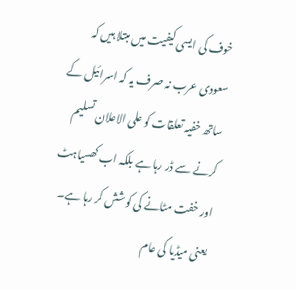خوف کی ایسی کیفیت میں مبتلا ہیں کہ سعودی عرب نہ صرف یہ کہ اسرائیل کے ساتھ خفیہ تعلقات کو علی الاعلان تسلیم کرنے سے ڈر رہا ہے بلکہ اب کھسیاہٹ اور خفت مٹانے کی کوشش کر رہا ہے۔ یعنی میڈیا کی عام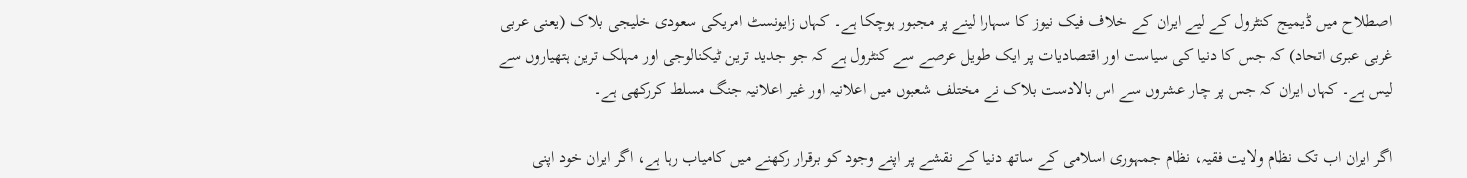اصطلاح میں ڈیمیج کنٹرول کے لیے ایران کے خلاف فیک نیوز کا سہارا لینے پر مجبور ہوچکا ہے۔ کہاں زایونسٹ امریکی سعودی خلیجی بلاک (یعنی عربی غربی عبری اتحاد) کہ جس کا دنیا کی سیاست اور اقتصادیات پر ایک طویل عرصے سے کنٹرول ہے کہ جو جدید ترین ٹیکنالوجی اور مہلک ترین ہتھیاروں سے لیس ہے۔ کہاں ایران کہ جس پر چار عشروں سے اس بالادست بلاک نے مختلف شعبوں میں اعلانیہ اور غیر اعلانیہ جنگ مسلط کررکھی ہے۔

اگر ایران اب تک نظام ولایت فقیہ، نظام جمہوری اسلامی کے ساتھ دنیا کے نقشے پر اپنے وجود کو برقرار رکھنے میں کامیاب رہا ہے، اگر ایران خود اپنی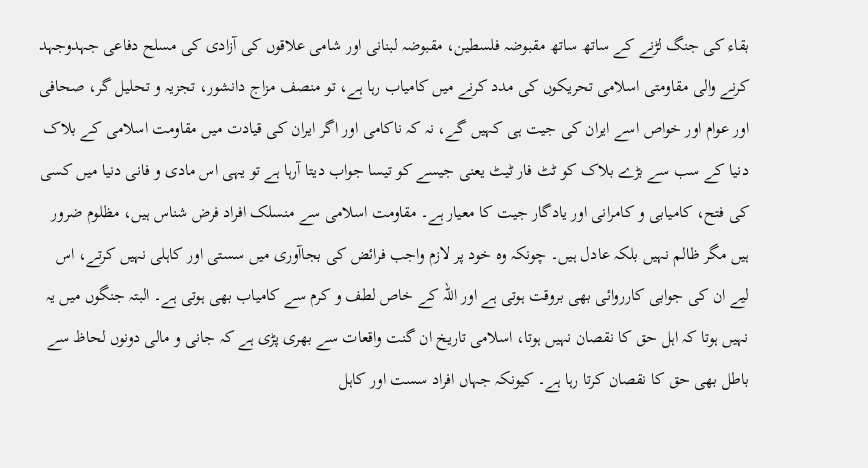بقاء کی جنگ لڑنے کے ساتھ ساتھ مقبوضہ فلسطین، مقبوضہ لبنانی اور شامی علاقوں کی آزادی کی مسلح دفاعی جہدوجہد کرنے والی مقاومتی اسلامی تحریکوں کی مدد کرنے میں کامیاب رہا ہے، تو منصف مزاج دانشور، تجزیہ و تحلیل گر، صحافی اور عوام اور خواص اسے ایران کی جیت ہی کہیں گے، نہ کہ ناکامی اور اگر ایران کی قیادت میں مقاومت اسلامی کے بلاک دنیا کے سب سے بڑے بلاک کو ٹٹ فار ٹیٹ یعنی جیسے کو تیسا جواب دیتا آرہا ہے تو یہی اس مادی و فانی دنیا میں کسی کی فتح، کامیابی و کامرانی اور یادگار جیت کا معیار ہے۔ مقاومت اسلامی سے منسلک افراد فرض شناس ہیں، مظلوم ضرور ہیں مگر ظالم نہیں بلکہ عادل ہیں۔ چونکہ وہ خود پر لازم واجب فرائض کی بجاآوری میں سستی اور کاہلی نہیں کرتے، اس لیے ان کی جوابی کارروائی بھی بروقت ہوتی ہے اور اللہ کے خاص لطف و کرم سے کامیاب بھی ہوتی ہے۔ البتہ جنگوں میں یہ نہیں ہوتا کہ اہل حق کا نقصان نہیں ہوتا، اسلامی تاریخ ان گنت واقعات سے بھری پڑی ہے کہ جانی و مالی دونوں لحاظ سے باطل بھی حق کا نقصان کرتا رہا ہے۔ کیونکہ جہاں افراد سست اور کاہل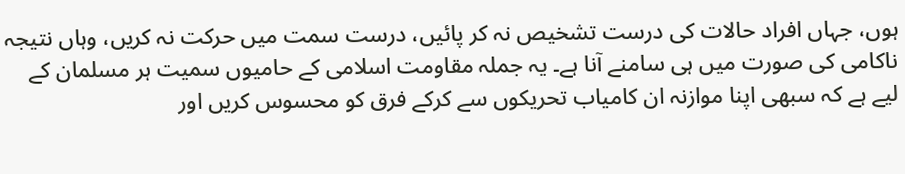ہوں، جہاں افراد حالات کی درست تشخیص نہ کر پائیں، درست سمت میں حرکت نہ کریں، وہاں نتیجہ ناکامی کی صورت میں ہی سامنے آنا ہے۔ یہ جملہ مقاومت اسلامی کے حامیوں سمیت ہر مسلمان کے لیے ہے کہ سبھی اپنا موازنہ ان کامیاب تحریکوں سے کرکے فرق کو محسوس کریں اور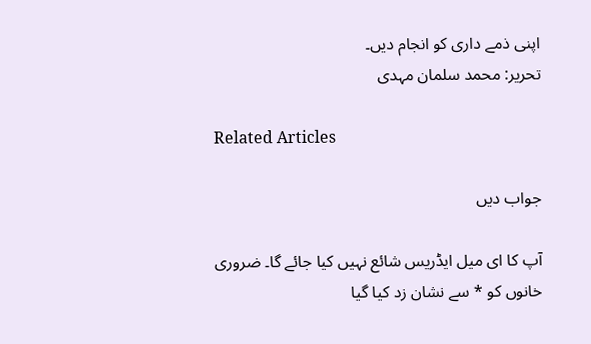اپنی ذمے داری کو انجام دیں۔
تحریر: محمد سلمان مہدی

Related Articles

جواب دیں

آپ کا ای میل ایڈریس شائع نہیں کیا جائے گا۔ ضروری خانوں کو * سے نشان زد کیا گیا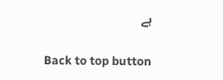ہے

Back to top button